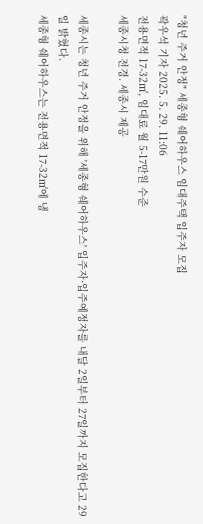"청년 주거 안정" 세종형 쉐어하우스 임대주택 입주자 모집
곽우석 기자 2025. 5. 29. 11:06
전용면적 17-32㎡, 임대료 월 5-17만원 수준
세종시청 전경. 세종시 제공

세종시는 청년 주거 안정을 위해 '세종형 쉐어하우스' 입주자·입주예정자를 내달 2일부터 27일까지 모집한다고 29일 밝혔다.
세종형 쉐어하우스는 전용면적 17-32㎡에 냉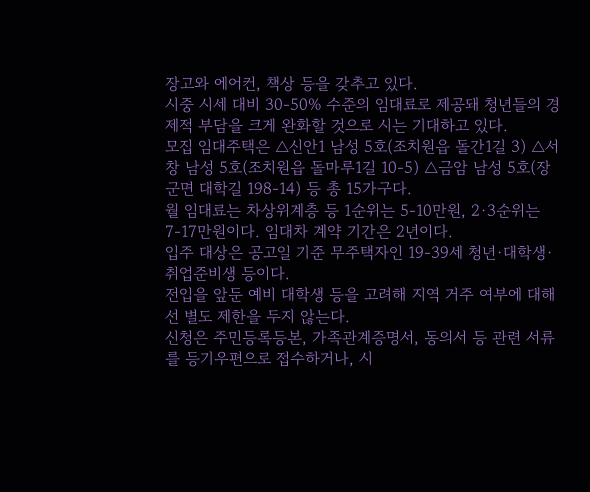장고와 에어컨, 책상 등을 갖추고 있다.
시중 시세 대비 30-50% 수준의 임대료로 제공돼 청년들의 경제적 부담을 크게 완화할 것으로 시는 기대하고 있다.
모집 임대주택은 △신안1 남성 5호(조치원읍 돌간1길 3) △서창 남성 5호(조치원읍 돌마루1길 10-5) △금암 남성 5호(장군면 대학길 198-14) 등 총 15가구다.
월 임대료는 차상위계층 등 1순위는 5-10만원, 2·3순위는 7-17만원이다. 임대차 계약 기간은 2년이다.
입주 대상은 공고일 기준 무주택자인 19-39세 청년·대학생·취업준비생 등이다.
전입을 앞둔 예비 대학생 등을 고려해 지역 거주 여부에 대해선 별도 제한을 두지 않는다.
신청은 주민등록등본, 가족관계증명서, 동의서 등 관련 서류를 등기우편으로 접수하거나, 시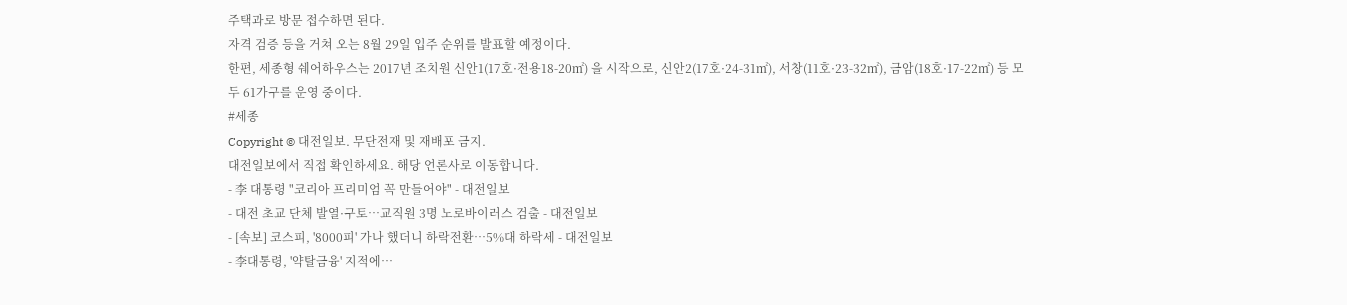주택과로 방문 접수하면 된다.
자격 검증 등을 거쳐 오는 8월 29일 입주 순위를 발표할 예정이다.
한편, 세종형 쉐어하우스는 2017년 조치원 신안1(17호·전용18-20㎡) 을 시작으로, 신안2(17호·24-31㎡), 서창(11호·23-32㎡), 금암(18호·17-22㎡) 등 모두 61가구를 운영 중이다.
#세종
Copyright © 대전일보. 무단전재 및 재배포 금지.
대전일보에서 직접 확인하세요. 해당 언론사로 이동합니다.
- 李 대통령 "코리아 프리미엄 꼭 만들어야" - 대전일보
- 대전 초교 단체 발열·구토…교직원 3명 노로바이러스 검출 - 대전일보
- [속보] 코스피, '8000피' 가나 했더니 하락전환…5%대 하락세 - 대전일보
- 李대통령, '약탈금융' 지적에…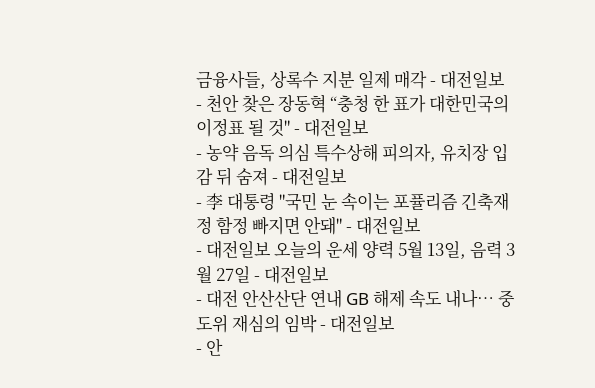금융사들, 상록수 지분 일제 매각 - 대전일보
- 천안 찾은 장동혁 “충청 한 표가 대한민국의 이정표 될 것" - 대전일보
- 농약 음독 의심 특수상해 피의자, 유치장 입감 뒤 숨져 - 대전일보
- 李 대통령 "국민 눈 속이는 포퓰리즘 긴축재정 함정 빠지면 안돼" - 대전일보
- 대전일보 오늘의 운세 양력 5월 13일, 음력 3월 27일 - 대전일보
- 대전 안산산단 연내 GB 해제 속도 내나… 중도위 재심의 임박 - 대전일보
- 안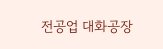전공업 대화공장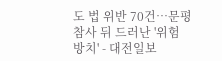도 법 위반 70건…문평 참사 뒤 드러난 '위험 방치' - 대전일보